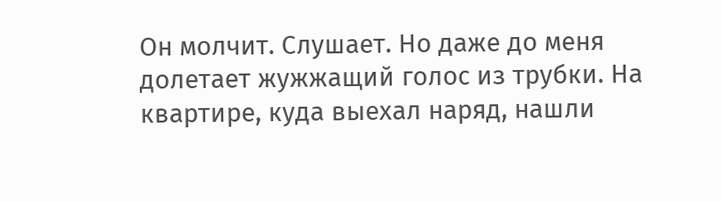Он молчит. Слушает. Но даже до меня долетает жужжащий голос из трубки. На квартире, куда выехал наряд, нашли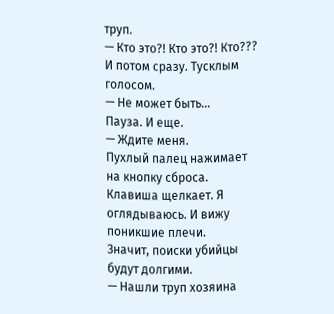труп.
— Кто это?! Кто это?! Кто???
И потом сразу. Тусклым голосом.
— Не может быть…
Пауза. И еще.
— Ждите меня.
Пухлый палец нажимает на кнопку сброса. Клавиша щелкает. Я оглядываюсь. И вижу поникшие плечи.
Значит, поиски убийцы будут долгими.
— Нашли труп хозяина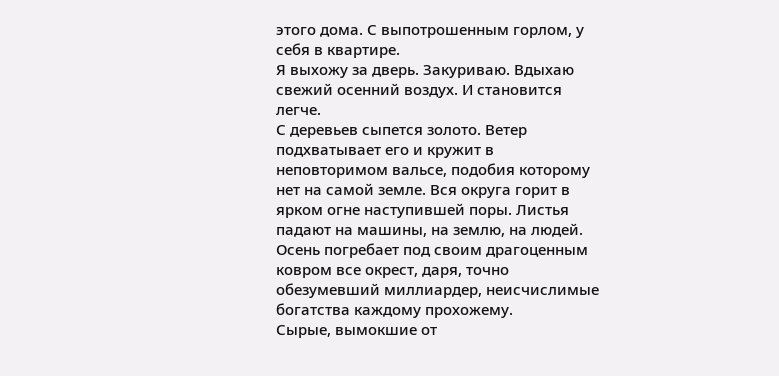этого дома. С выпотрошенным горлом, у себя в квартире.
Я выхожу за дверь. Закуриваю. Вдыхаю свежий осенний воздух. И становится легче.
С деревьев сыпется золото. Ветер подхватывает его и кружит в неповторимом вальсе, подобия которому нет на самой земле. Вся округа горит в ярком огне наступившей поры. Листья падают на машины, на землю, на людей. Осень погребает под своим драгоценным ковром все окрест, даря, точно обезумевший миллиардер, неисчислимые богатства каждому прохожему.
Сырые, вымокшие от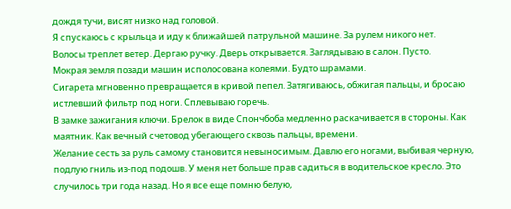дождя тучи, висят низко над головой.
Я спускаюсь с крыльца и иду к ближайшей патрульной машине. За рулем никого нет.
Волосы треплет ветер. Дергаю ручку. Дверь открывается. Заглядываю в салон. Пусто.
Мокрая земля позади машин исполосована колеями. Будто шрамами.
Сигарета мгновенно превращается в кривой пепел. Затягиваюсь, обжигая пальцы, и бросаю истлевший фильтр под ноги. Сплевываю горечь.
В замке зажигания ключи. Брелок в виде Спончбоба медленно раскачивается в стороны. Как маятник. Как вечный счетовод убегающего сквозь пальцы, времени.
Желание сесть за руль самому становится невыносимым. Давлю его ногами, выбивая черную, подлую гниль из-под подошв. У меня нет больше прав садиться в водительское кресло. Это случилось три года назад. Но я все еще помню белую,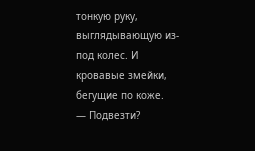тонкую руку, выглядывающую из-под колес. И кровавые змейки, бегущие по коже.
— Подвезти?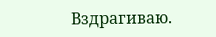Вздрагиваю.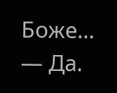Боже…
— Да.